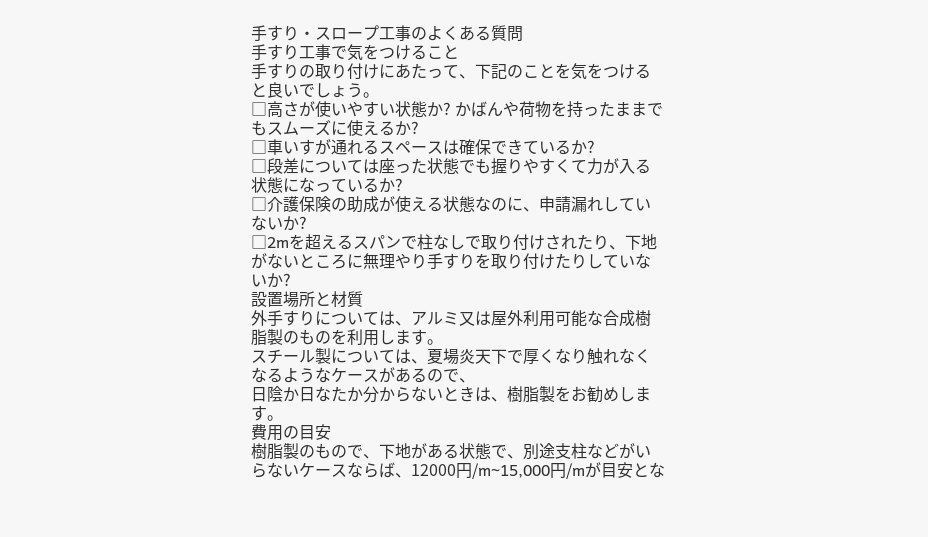手すり・スロープ工事のよくある質問
手すり工事で気をつけること
手すりの取り付けにあたって、下記のことを気をつけると良いでしょう。
□高さが使いやすい状態か? かばんや荷物を持ったままでもスムーズに使えるか?
□車いすが通れるスペースは確保できているか?
□段差については座った状態でも握りやすくて力が入る状態になっているか?
□介護保険の助成が使える状態なのに、申請漏れしていないか?
□2mを超えるスパンで柱なしで取り付けされたり、下地がないところに無理やり手すりを取り付けたりしていないか?
設置場所と材質
外手すりについては、アルミ又は屋外利用可能な合成樹脂製のものを利用します。
スチール製については、夏場炎天下で厚くなり触れなくなるようなケースがあるので、
日陰か日なたか分からないときは、樹脂製をお勧めします。
費用の目安
樹脂製のもので、下地がある状態で、別途支柱などがいらないケースならば、12000円/m~15,000円/mが目安とな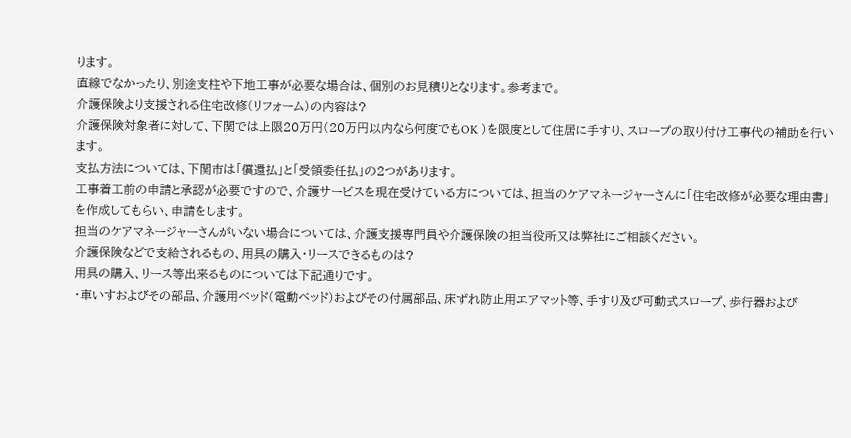ります。
直線でなかったり、別途支柱や下地工事が必要な場合は、個別のお見積りとなります。参考まで。
介護保険より支援される住宅改修(リフォーム)の内容は?
介護保険対象者に対して、下関では上限20万円(20万円以内なら何度でもOK )を限度として住居に手すり、スロープの取り付け工事代の補助を行います。
支払方法については、下関市は「償還払」と「受領委任払」の2つがあります。
工事着工前の申請と承認が必要ですので、介護サービスを現在受けている方については、担当のケアマネージャーさんに「住宅改修が必要な理由書」を作成してもらい、申請をします。
担当のケアマネージャーさんがいない場合については、介護支援専門員や介護保険の担当役所又は弊社にご相談ください。
介護保険などで支給されるもの、用具の購入・リースできるものは?
用具の購入、リース等出来るものについては下記通りです。
・車いすおよびその部品、介護用ベッド(電動ベッド)およびその付属部品、床ずれ防止用エアマット等、手すり及び可動式スロープ、歩行器および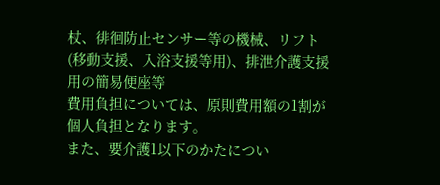杖、徘徊防止センサー等の機械、リフト(移動支援、入浴支援等用)、排泄介護支援用の簡易便座等
費用負担については、原則費用額の1割が個人負担となります。
また、要介護1以下のかたについ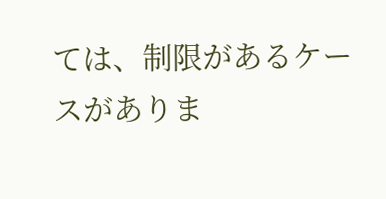ては、制限があるケースがありま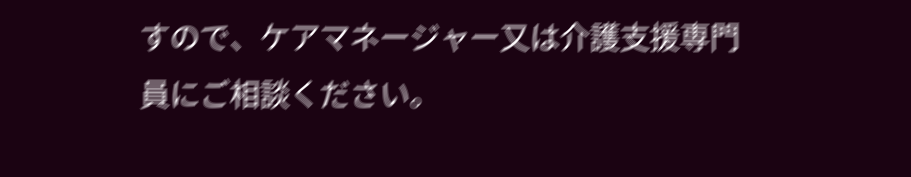すので、ケアマネージャー又は介護支援専門員にご相談ください。